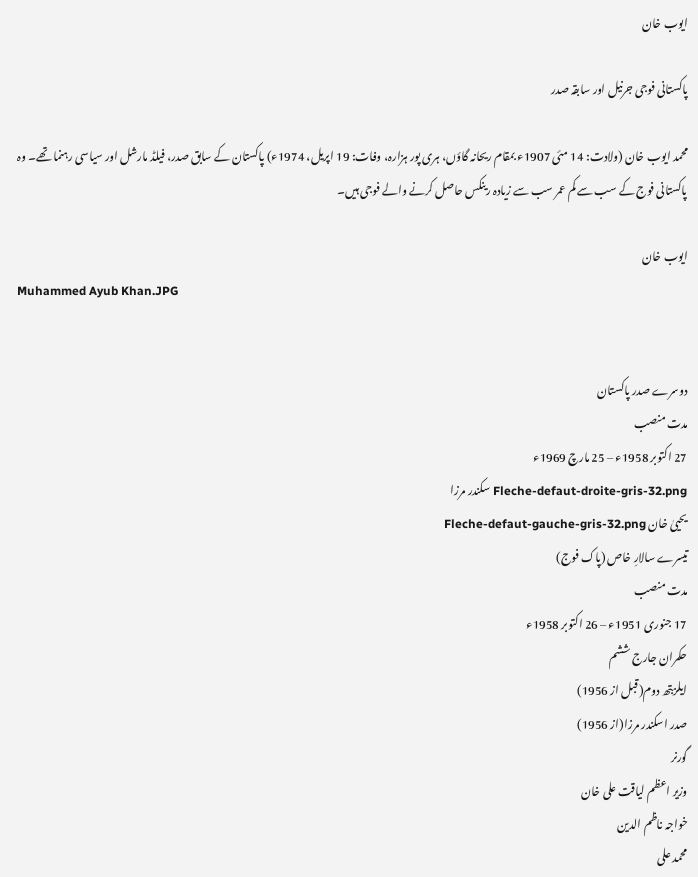ایوب خان

پاکستانی فوجی جرنیل اور سابقہ صدر

محمد ایوب خان (ولادت: 14 مئی 1907ء بمقام ریحانہ گاؤں، ہری پور ہزارہ، وفات: 19 اپریل، 1974ء) پاکستان کے سابق صدر، فیلڈ مارشل اور سیاسی رہنما تھے۔ وہ پاکستانی فوج کے سب سے کم عمر سب سے زیادہ رینکس حاصل کرنے والے فوجی ہیں۔

ایوب خان
Muhammed Ayub Khan.JPG


دوسرے صدر پاکستان
مدت منصب
27 اکتوبر 1958ء – 25 مارچ 1969ء
Fleche-defaut-droite-gris-32.png سکندر مرزا
یحییٰ خان Fleche-defaut-gauche-gris-32.png
تیسرے سالارِ خاص (پاک فوج)
مدت منصب
17 جنوری 1951ء – 26 اکتوبر 1958ء
حکمران جارج ششم
ایلزبتھ دوم(قبل از 1956)
صدر اسکندر مرزا(از 1956)
گورنر
وزیر اعظم لیاقت علی خان
خواجہ ناظم الدین
محمد علی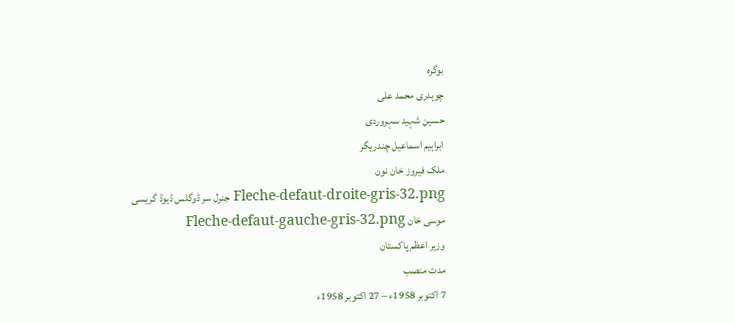بوگرہ
چوہدری محمد علی
حسین شہید سہروردی
ابراہیم اسماعیل چندریگر
ملک فیروز خان نون
Fleche-defaut-droite-gris-32.png جنرل سر ڈوگلس ڈیوڈ گریسی
موسی خان Fleche-defaut-gauche-gris-32.png
وزیر اعظم پاکستان
مدت منصب
7 اکتوبر 1958ء – 27 اکتوبر 1958ء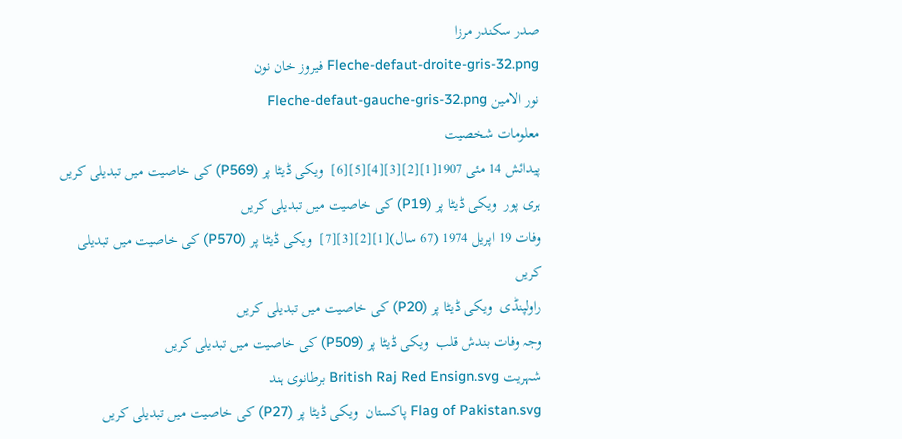صدر سکندر مرزا
Fleche-defaut-droite-gris-32.png فیروز خان نون
نور الامین Fleche-defaut-gauche-gris-32.png
معلومات شخصیت
پیدائش 14 مئی 1907[1][2][3][4][5][6]  ویکی ڈیٹا پر (P569) کی خاصیت میں تبدیلی کریں
ہری پور  ویکی ڈیٹا پر (P19) کی خاصیت میں تبدیلی کریں
وفات 19 اپریل 1974 (67 سال)[1][2][3][7]  ویکی ڈیٹا پر (P570) کی خاصیت میں تبدیلی کریں
راولپنڈی  ویکی ڈیٹا پر (P20) کی خاصیت میں تبدیلی کریں
وجہ وفات بندش قلب  ویکی ڈیٹا پر (P509) کی خاصیت میں تبدیلی کریں
شہریت British Raj Red Ensign.svg برطانوی ہند
Flag of Pakistan.svg پاکستان  ویکی ڈیٹا پر (P27) کی خاصیت میں تبدیلی کریں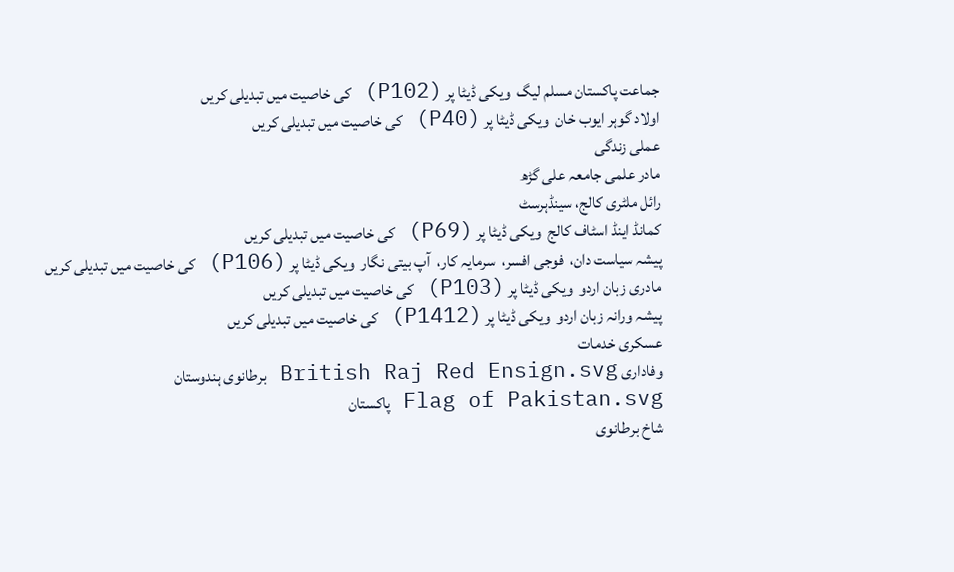جماعت پاکستان مسلم لیگ  ویکی ڈیٹا پر (P102) کی خاصیت میں تبدیلی کریں
اولاد گوہر ایوب خان  ویکی ڈیٹا پر (P40) کی خاصیت میں تبدیلی کریں
عملی زندگی
مادر علمی جامعہ علی گڑھ
رائل ملٹری کالج، سینڈہرسٹ
کمانڈ اینڈ اسٹاف کالج  ویکی ڈیٹا پر (P69) کی خاصیت میں تبدیلی کریں
پیشہ سیاست دان،  فوجی افسر،  سرمایہ کار،  آپ بیتی نگار  ویکی ڈیٹا پر (P106) کی خاصیت میں تبدیلی کریں
مادری زبان اردو  ویکی ڈیٹا پر (P103) کی خاصیت میں تبدیلی کریں
پیشہ ورانہ زبان اردو  ویکی ڈیٹا پر (P1412) کی خاصیت میں تبدیلی کریں
عسکری خدمات
وفاداری British Raj Red Ensign.svg برطانوی ہندوستان
Flag of Pakistan.svg پاکستان
شاخ برطانوی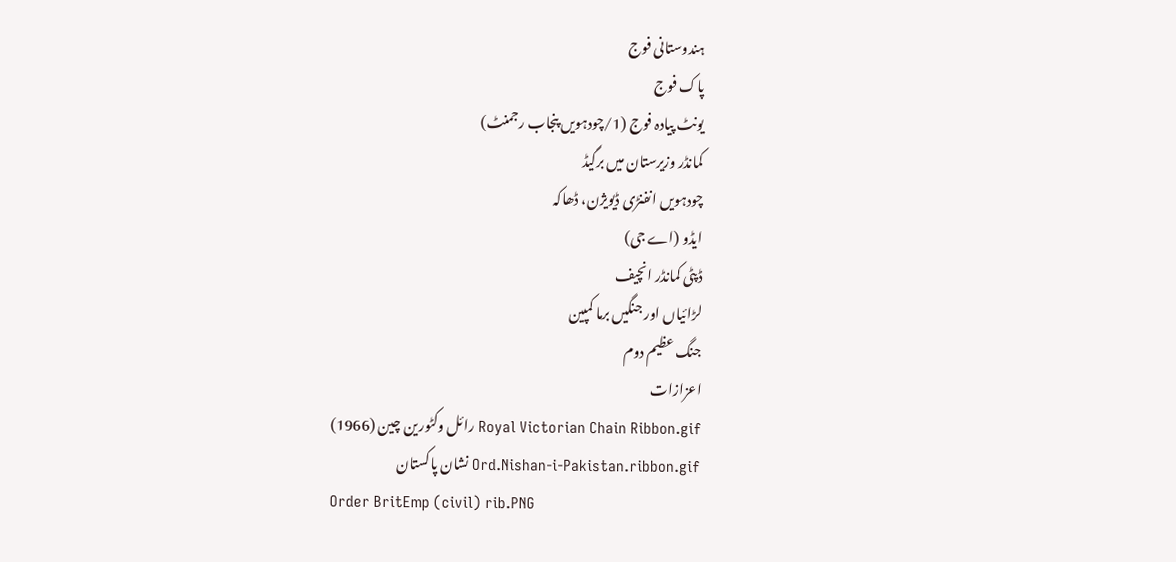ہندوستانی فوج
پاک فوج
یونٹ پیادہ فوج (1/چودہویں پنجاب رجمنٹ)
کمانڈر وزیرستان میں برگیڈ
چودہویں انفنڑی ڈیویژن، ڈھاکہ
ایڈو (اے جی)
ڈپٹی کمانڈر انچیف
لڑائیاں اور جنگیں برما کمپین
جنگ عظیم دوم
اعزازات
Royal Victorian Chain Ribbon.gif رائل وکٹورین چین (1966)
Ord.Nishan-i-Pakistan.ribbon.gif نشان پاکستان
Order BritEmp (civil) rib.PNG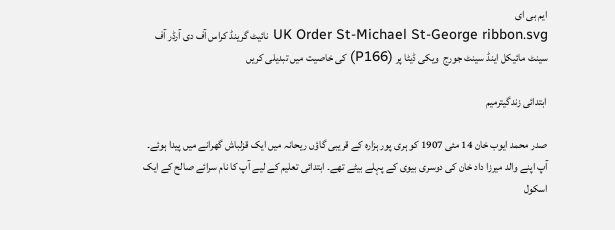ایم بی ای
UK Order St-Michael St-George ribbon.svg نائیٹ گرینڈ کراس آف دی آرڈر آف سینٹ مائیکل اینڈ سینٹ جورج  ویکی ڈیٹا پر (P166) کی خاصیت میں تبدیلی کریں

ابتدائی زندگیترميم

صدر محمد ایوب خان 14 مئی 1907 کو ہری پور ہزارہ کے قریبی گاؤں ریحانہ میں ایک قزلباش گھرانے میں پیدا ہوئے۔ آپ اپنے والد میرزا داد خان کی دوسری بیوی کے پہلے بیٹے تھے۔ ابتدائی تعلیم کے لیے آپ کا نام سرائے صالح کے ایک اسکول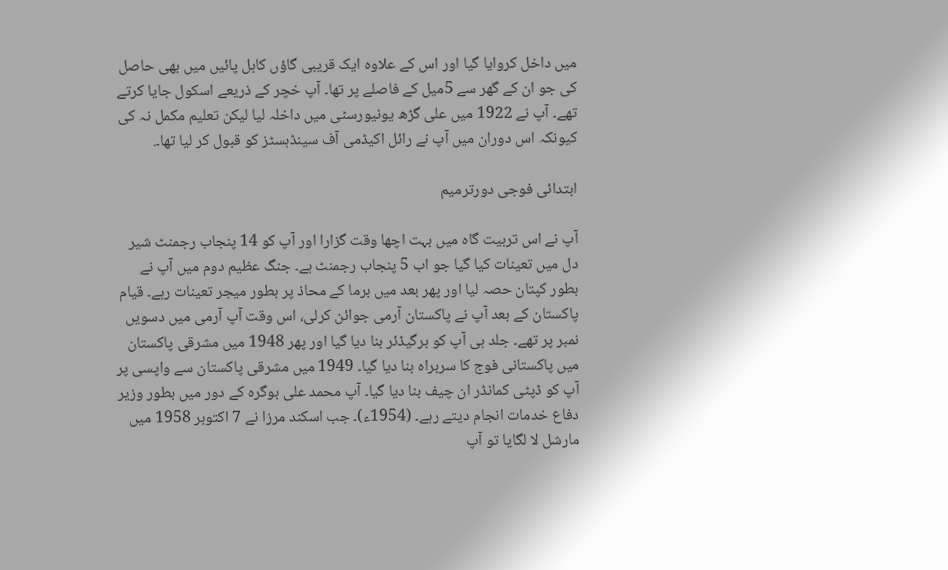میں داخل کروایا گیا اور اس کے علاوہ ایک قریبی گاؤں کاہل پائیں میں بھی حاصل کی جو ان کے گھر سے 5میل کے فاصلے پر تھا۔ آپ خچر کے ذریعے اسکول جایا کرتے تھے۔ آپ نے 1922 میں علی گڑھ یونیورسٹی میں داخلہ لیا لیکن تعلیم مکمل نہ کی کیونکہ اس دوران میں آپ نے رائل اکیڈمی آف سینڈہسٹز کو قبول کر لیا تھا۔.

ابتدائی فوجی دورترميم

آپ نے اس تربیت گاہ میں بہت اچھا وقت گزارا اور آپ کو 14 پنجاب رجمنٹ شیر دل میں تعینات کیا گیا جو اب 5 پنجاب رجمنٹ ہے۔ جنگ عظیم دوم میں آپ نے بطور کپتان حصہ لیا اور پھر بعد میں برما کے محاذ پر بطور میجر تعینات رہے۔ قیام پاکستان کے بعد آپ نے پاکستان آرمی جوائن کرلی، اس وقت آپ آرمی میں دسویں نمبر پر تھے۔ جلد ہی آپ کو برگیڈئر بنا دیا گیا اور پھر 1948 میں مشرقی پاکستان میں پاکستانی فوج کا سربراہ بنا دیا گیا۔ 1949 میں مشرقی پاکستان سے واپسی پر آپ کو ڈپٹی کمانڈر ان چیف بنا دیا گیا۔ آپ محمد علی بوگرہ کے دور میں بطور وزیر دفاع خدمات انجام دیتے رہے۔ (1954ء)۔ جب اسکند مرزا نے 7 اکتوبر 1958 میں مارشل لا لگایا تو آپ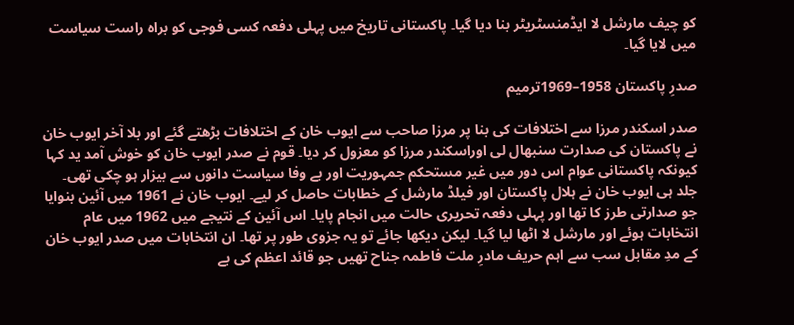کو چیف مارشل لا ایڈمنسٹریٹر بنا دیا گیا۔ پاکستانی تاریخ میں پہلی دفعہ کسی فوجی کو براہ راست سیاست میں لایا گیا۔

صدرِ پاکستان 1958–1969ترميم

صدر اسکندر مرزا سے اختلافات کی بنا پر مرزا صاحب سے ایوب خان کے اختلافات بڑھتے گئے اور بلا آخر ایوب خان نے پاکستان کی صدارت سنبھال لی اوراسکندر مرزا کو معزول کر دیا۔ قوم نے صدر ایوب خان کو خوش آمد ید کہا کیونکہ پاکستانی عوام اس دور میں غیر مستحکم جمہوریت اور بے وفا سیاست دانوں سے بیزار ہو چکی تھی۔ جلد ہی ایوب خان نے ہلال پاکستان اور فیلڈ مارشل کے خطابات حاصل کر لیے۔ ایوب خان نے 1961 میں آئین بنوایا جو صدارتی طرز کا تھا اور پہلی دفعہ تحریری حالت میں انجام پایا۔ اس آئین کے نتیجے میں 1962 میں عام انتخابات ہوئے اور مارشل لا اٹھا لیا گیا۔ لیکن دیکھا جائے تو یہ جزوی طور پر تھا۔ ان انتخابات میں صدر ایوب خان کے مدِ مقابل سب سے اہم حریف مادرِ ملت فاطمہ جناح تھیں جو قائد اعظم کی بے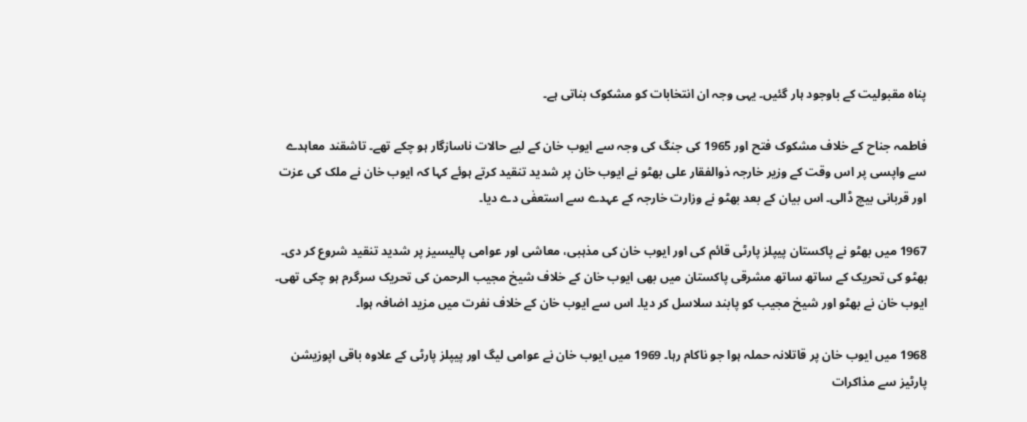پناہ مقبولیت کے باوجود ہار گئیں۔ یہی وجہ ان انتخابات کو مشکوک بناتی ہے۔

فاطمہ جناح کے خلاف مشکوک فتح اور 1965 کی جنگ کی وجہ سے ایوب خان کے لیے حالات ناسازگار ہو چکے تھے۔ تاشقند معاہدے سے واپسی پر اس وقت کے وزیر خارجہ ذوالفقار علی بھٹو نے ایوب خان پر شدید تنقید کرتے ہوئے کہا کہ ایوب خان نے ملک کی عزت اور قربانی بیچ ڈالی۔ اس بیان کے بعد بھٹو نے وزارت خارجہ کے عہدے سے استعفٰی دے دیا۔

1967 میں بھٹو نے پاکستان پیپلز پارٹی قائم کی اور ایوب خان کی مذہبی، معاشی اور عوامی پالیسیز پر شدید تنقید شروع کر دی۔ بھٹو کی تحریک کے ساتھ ساتھ مشرقی پاکستان میں بھی ایوب خان کے خلاف شیخ مجیب الرحمن کی تحریک سرگرم ہو چکی تھی۔ ایوب خان نے بھٹو اور شیخ مجیب کو پابند سلاسل کر دیا۔ اس سے ایوب خان کے خلاف نفرت میں مزید اضافہ ہوا۔

1968 میں ایوب خان پر قاتلانہ حملہ ہوا جو ناکام رہا۔ 1969 میں ایوب خان نے عوامی لیگ اور پیپلز پارٹی کے علاوہ باقی اپوزیشن پارٹیز سے مذاکرات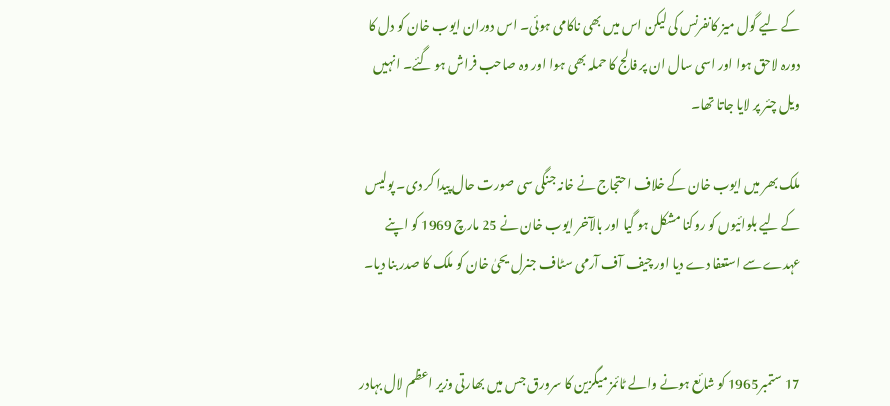کے لیے گول میز کانفرنس کی لیکن اس میں بھی ناکامی ہوئی۔ اس دوران ایوب خان کو دل کا دورہ لاحق ہوا اور اسی سال ان پر فالج کا حملہ بھی ہوا اور وہ صاحب فراش ہو گئے۔ انہیں ویل چئر پر لایا جاتا تھا۔

ملک بھر میں ایوب خان کے خلاف احتجاج نے خانہ جنگی سی صورت حال پیدا کر دی۔ پولیس کے لیے بلوائیوں کو روکنا مشکل ہو گیا اور بالآخر ایوب خان نے 25 مارچ 1969 کو اپنے عہدے سے استعفا دے دیا اور چیف آف آرمی سٹاف جنرل یحیٰ خان کو ملک کا صدر بنا دیا۔


17 ستمبر1965 کو شائع ہونے والے ٹائمز میگزین کا سرورق جس میں بھارتی وزیر اعظم لال بہادر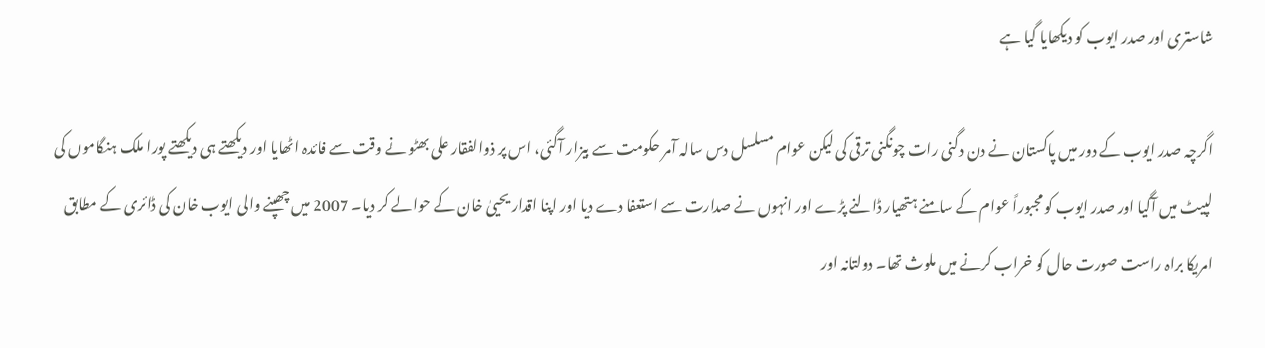شاستری اور صدر ایوب کو دیکھایا گیا ہے

اگرچہ صدر ایوب کے دور میں پاکستان نے دن دگنی رات چونگنی ترقی کی لیکن عوام مسلسل دس سالہ آمر حکومت سے بیزار آگئی، اس پر ذوالفقار علی بھٹو نے وقت سے فائدہ اٹھایا اور دیکھتے ہی دیکھتے پورا ملک ہنگاموں کی لپیٹ میں آگیا اور صدر ایوب کو مجبوراً عوام کے سامنے ہتھیار ڈالنے پڑے اور انہوں نے صدارت سے استعفا دے دیا اور اپنا اقدار یحییٰ خان کے حوالے کر دیا۔ 2007 میں چھپنے والی ایوب خان کی ڈائری کے مطابق امریکا براہ راست صورت حال کو خراب کرنے میں ملوث تھا۔ دولتانہ اور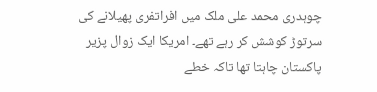چوہدری محمد علی ملک میں افراتفری پھیلانے کی سرتوڑ کوشش کر رہے تھے۔ امریکا ایک زوال پزیر پاکستان چاہتا تھا تاکہ خطے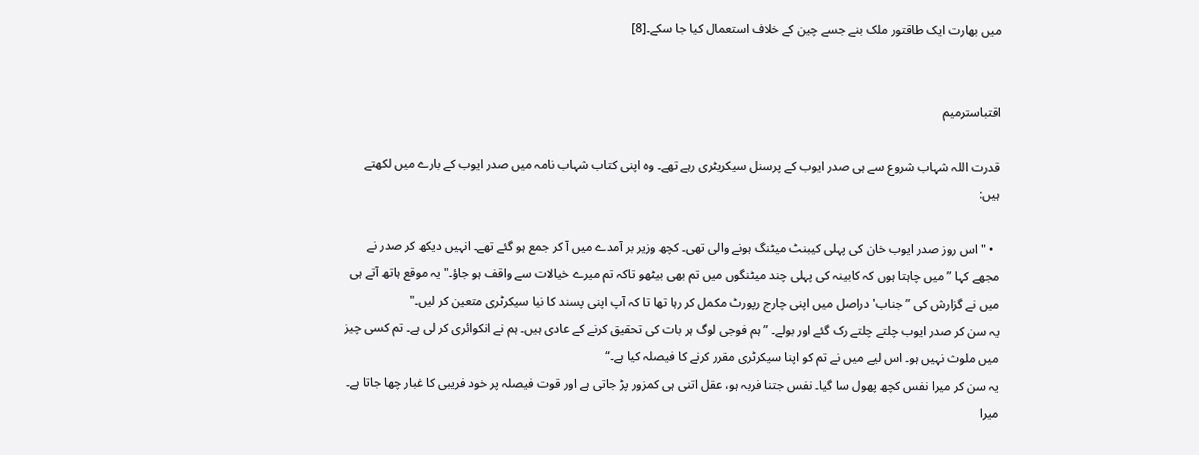میں بھارت ایک طاقتور ملک بنے جسے چین کے خلاف استعمال کیا جا سکے۔[8]


اقتباسترميم

قدرت اللہ شہاب شروع سے ہی صدر ایوب کے پرسنل سیکریٹری رہے تھے۔ وہ اپنی کتاب شہاب نامہ میں صدر ایوب کے بارے میں لکھتے ہیں:

  • "اس روز صدر ایوب خان کی پہلی کیبنٹ میٹنگ ہونے والی تھی۔ کچھ وزیر بر آمدے میں آ کر جمع ہو گئے تھے۔ انہیں دیکھ کر صدر نے مجھے کہا ”میں چاہتا ہوں کہ کابینہ کی پہلی چند میٹنگوں میں تم بھی بیٹھو تاکہ تم میرے خیالات سے واقف ہو جاؤ۔" یہ موقع ہاتھ آتے ہی میں نے گزارش کی ”جناب' دراصل میں اپنی چارج رپورٹ مکمل کر رہا تھا تا کہ آپ اپنی پسند کا نیا سیکرٹری متعین کر لیں۔"
یہ سن کر صدر ایوب چلتے چلتے رک گئے اور بولے۔ ”ہم فوجی لوگ ہر بات کی تحقیق کرنے کے عادی ہیں۔ ہم نے انکوائری کر لی ہے۔ تم کسی چیز میں ملوث نہیں ہو۔ اس لیے میں نے تم کو اپنا سیکرٹری مقرر کرنے کا فیصلہ کیا ہے۔“
یہ سن کر میرا نفس کچھ پھول سا گیا۔ نفس جتنا فربہ ہو، عقل اتنی ہی کمزور پڑ جاتی ہے اور قوت فیصلہ پر خود فریبی کا غبار چھا جاتا ہے۔ میرا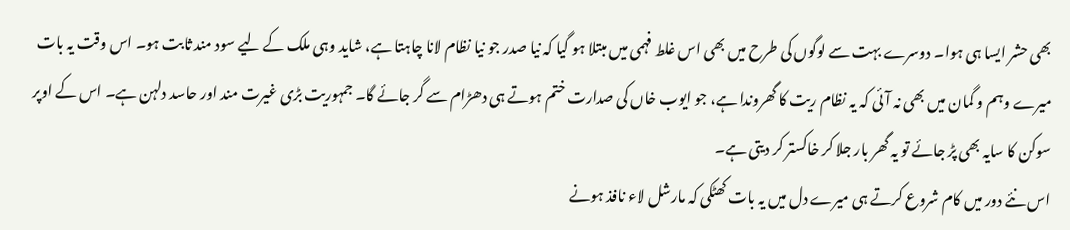بھی حشر ایسا ہی ہوا۔ دوسرے بہت سے لوگوں کی طرح میں بھی اس غلط فہمی میں مبتلا ہو گیا کہ نیا صدر جو نیا نظام لانا چاہتا ہے، شاید وہی ملک کے لیے سود مند ثابت ہو۔ اس وقت یہ بات میرے وہم و گمان میں بھی نہ آئی کہ یہ نظام ریت کا گھروندا ہے، جو ایوب خاں کی صدارت ختم ہوتے ہی دھڑام سے گر جائے گا۔ جمہوریت بڑی غیرت مند اور حاسد دلہن ہے۔ اس کے اوپر سوکن کا سایہ بھی پڑ جائے تو یہ گھر بار جلا کر خاکستر کر دیتی ہے۔
اس نئے دور میں کام شروع کرتے ہی میرے دل میں یہ بات کھٹکی کہ مارشل لاء نافذ ہونے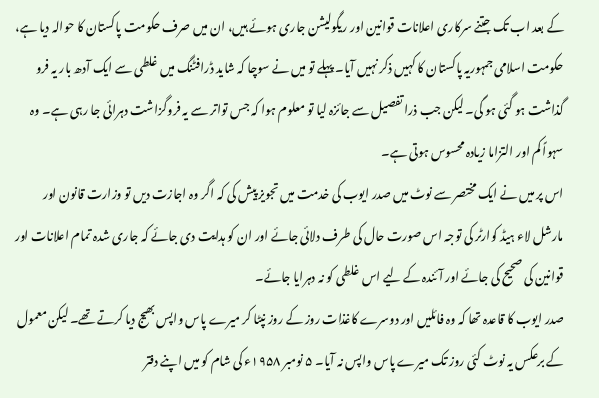کے بعد اب تک جتنے سرکاری اعلانات قوانین اور ریگولیشن جاری ہوئے ہیں، ان میں صرف حکومت پاکستان کا حوالہ دیا ہے، حکومت اسلامی جمہوریہ پاکستان کا کہیں ذکر نہیں آیا۔ پہلے تو میں نے سوچا کہ شاید ڈرافٹنگ میں غلطی سے ایک آدھ بار یہ فرو گذاشت ہو گئی ہو گی۔ لیکن جب ذرا تفصیل سے جائزہ لیا تو معلوم ہوا کہ جس تواتر سے یہ فروگزاشت دہرائی جا رہی ہے۔ وہ سہواً کم اور التزاما زیادہ محسوس ہوتی ہے۔
اس پر میں نے ایک مختصر سے نوٹ میں صدر ایوب کی خدمت میں تجویز پیش کی کہ اگر وہ اجازت دیں تو وزارت قانون اور مارشل لاء ہیڈ کوارٹر کی توجہ اس صورت حال کی طرف دلائی جائے اور ان کو ہدایت دی جائے کہ جاری شدہ تمام اعلانات اور قوانین کی صحیح کی جائے اور آئندہ کے لیے اس غلطی کو نہ دہرایا جائے۔
صدر ایوب کا قاعدہ تھا کہ وہ فائلیں اور دوسرے کاغذات روز کے روز نپٹا کر میرے پاس واپس بھیج دیا کرتے تھے۔ لیکن معمول کے برعکس یہ نوٹ کئی روز تک میرے پاس واپس نہ آیا۔ ۵ نومبر ۱۹۵۸ء کی شام کو میں اپنے دفتر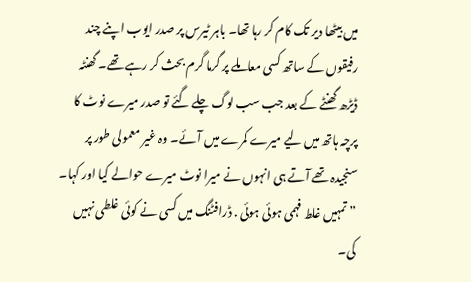میں بیٹھا دیر تک کام کر رہا تھا۔ باہر ٹیرس پر صدر ایوب اپنے چند رفیقوں کے ساتھ کسی معاملے پر گرما گرم بحث کر رہے تھے۔ گھنٹہ ڈیڑھ گھنٹے کے بعد جب سب لوگ چلے گئے تو صدر میرے نوٹ کا پرچہ ہاتھ میں لیے میرے کمرے میں آئے۔ وہ غیر معمولی طور پر سنجیدہ تھے آتے ہی انہوں نے میرا نوٹ میرے حوالے کیا اور کہا۔ ”تمہیں غلط فہمی ہوئی ہوئی . ڈرافٹنگ میں کسی نے کوئی غلطی نہیں کی۔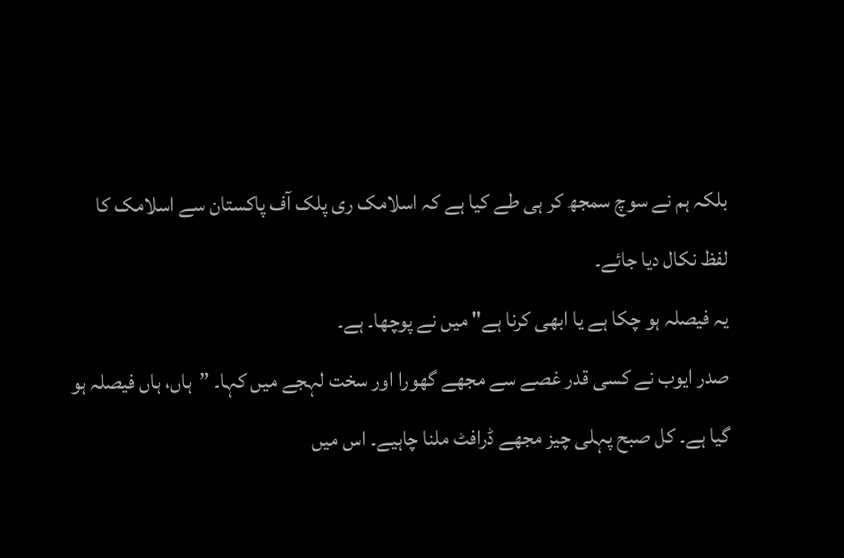بلکہ ہم نے سوچ سمجھ کر ہی طے کیا ہے کہ اسلامک ری پلک آف پاکستان سے اسلامک کا لفظ نکال دیا جائے۔
یہ فیصلہ ہو چکا ہے یا ابھی کرنا ہے" میں نے پوچھا۔ ہے۔
صدر ایوب نے کسی قدر غصے سے مجھے گھورا اور سخت لہجے میں کہا۔ ”ہاں، ہاں فیصلہ ہو گیا ہے۔ کل صبح پہلی چیز مجھے ڈرافٹ ملنا چاہیے۔ اس میں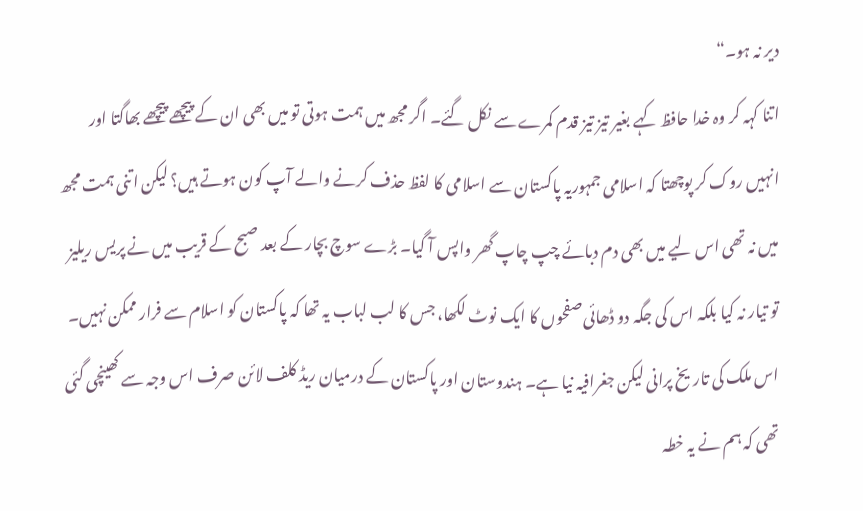دیر نہ ہو۔“
اتنا کہہ کر وہ خدا حافظ کہے بغیر تیز تیز قدم کمرے سے نکل گئے۔ اگر مجھ میں ہمت ہوتی تو میں بھی ان کے پیچھے پیچھے بھاگتا اور انہیں روک کر پوچھتا کہ اسلامی جمہوریہ پاکستان سے اسلامی کا لفظ حذف کرنے والے آپ کون ہوتے ہیں؟ لیکن اتنی ہمت مجھ میں نہ تھی اس لیے میں بھی دم دبائے چپ چاپ گھر واپس آ گیا۔ بڑے سوچ بچار کے بعد صبح کے قریب میں نے پریس ریلیز تو تیار نہ کیا بلکہ اس کی جگہ دو ڈھائی صفحوں کا ایک نوٹ لکھا، جس کا لب لباب یہ تھا کہ پاکستان کو اسلام سے فرار ممکن نہیں۔ اس ملک کی تاریخ پرانی لیکن جغرافیہ نیا ہے۔ ہندوستان اور پاکستان کے درمیان ریڈ کلف لائن صرف اس وجہ سے کھینچی گئی تھی کہ ہم نے یہ خطہ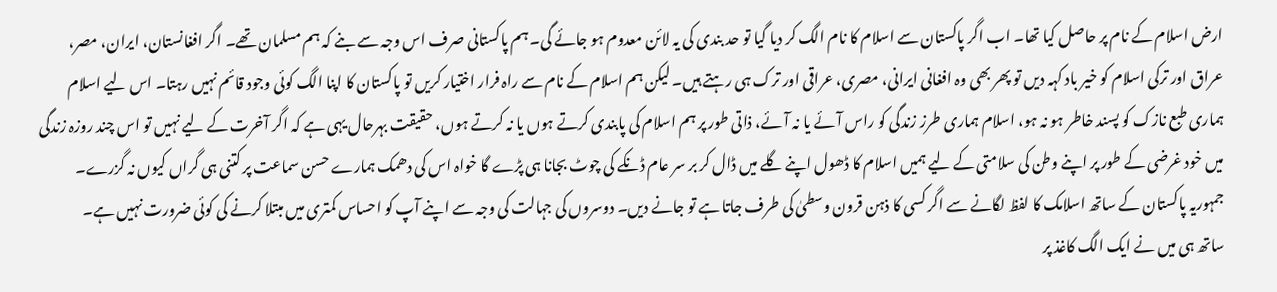ارض اسلام کے نام پر حاصل کیا تھا۔ اب اگر پاکستان سے اسلام کا نام الگ کر دیا گیا تو حد بندی کی یہ لائن معدوم ہو جائے گی۔ ہم پاکستانی صرف اس وجہ سے بنے کہ ہم مسلمان تھے۔ اگر افغانستان، ایران، مصر، عراق اور ترکی اسلام کو خیر باد کہہ دیں تو پھر بھی وہ افغانی ایرانی، مصری، عراقی اور ترک ہی رہتے ہیں۔ لیکن ہم اسلام کے نام سے راہ فرار اختیار کریں تو پاکستان کا اپنا الگ کوئی وجود قائم نہیں رہتا۔ اس لیے اسلام ہماری طبع نازک کو پسند خاطر ہو نہ ہو، اسلام ہماری طرز زندگی کو راس آئے یا نہ آئے، ذاتی طور پر ہم اسلام کی پابندی کرتے ہوں یا نہ کرتے ہوں، حقیقت بہرحال یہی ہے کہ اگر آخرت کے لیے نہیں تو اس چند روزہ زندگی میں خود غرضی کے طور پر اپنے وطن کی سلامتی کے لیے ہمیں اسلام کا ڈھول اپنے گلے میں ڈال کر بر سر عام ڈنکے کی چوٹ بجانا ہی پڑے گا خواہ اس کی دھمک ہمارے حسن سماعت پر کتنی ہی گراں کیوں نہ گزرے۔ جمہوریہ پاکستان کے ساتھ اسلامک کا لفظ لگانے سے اگر کسی کا ذہن قرون وسطیٰ کی طرف جاتا ہے تو جانے دیں۔ دوسروں کی جہالت کی وجہ سے اپنے آپ کو احساس کمتری میں مبتلا کرنے کی کوئی ضرورت نہیں ہے۔
ساتھ ہی میں نے ایک الگ کاغذ پر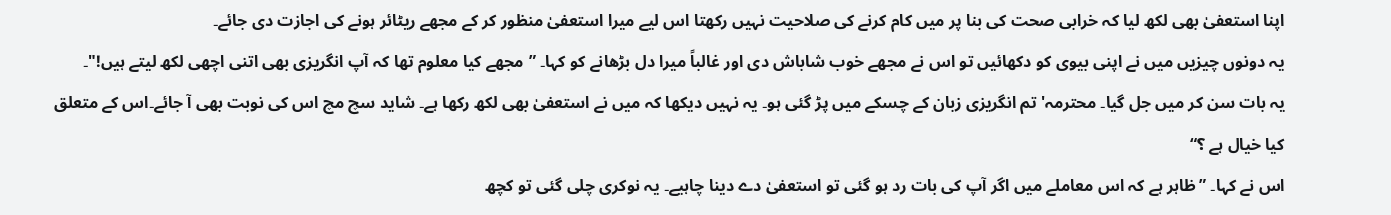اپنا استعفیٰ بھی لکھ لیا کہ خرابی صحت کی بنا پر میں کام کرنے کی صلاحیت نہیں رکھتا اس لیے میرا استعفیٰ منظور کر کے مجھے ریٹائر ہونے کی اجازت دی جائے۔
یہ دونوں چیزیں میں نے اپنی بیوی کو دکھائیں تو اس نے مجھے خوب شاباش دی اور غالباً میرا دل بڑھانے کو کہا۔ ”مجھے کیا معلوم تھا کہ آپ انگریزی بھی اتنی اچھی لکھ لیتے ہیں!"۔
یہ بات سن کر میں جل گیا۔ محترمہ' تم انگریزی زبان کے چسکے میں پڑ گئی ہو۔ یہ نہیں دیکھا کہ میں نے استعفیٰ بھی لکھ رکھا ہے۔ شاید سچ مچ اس کی نوبت بھی آ جائے۔اس کے متعلق کیا خیال ہے ؟“
اس نے کہا۔ ”ظاہر ہے کہ اس معاملے میں اگر آپ کی بات رد ہو گئی تو استعفیٰ دے دینا چاہیے۔ یہ نوکری چلی گئی تو کچھ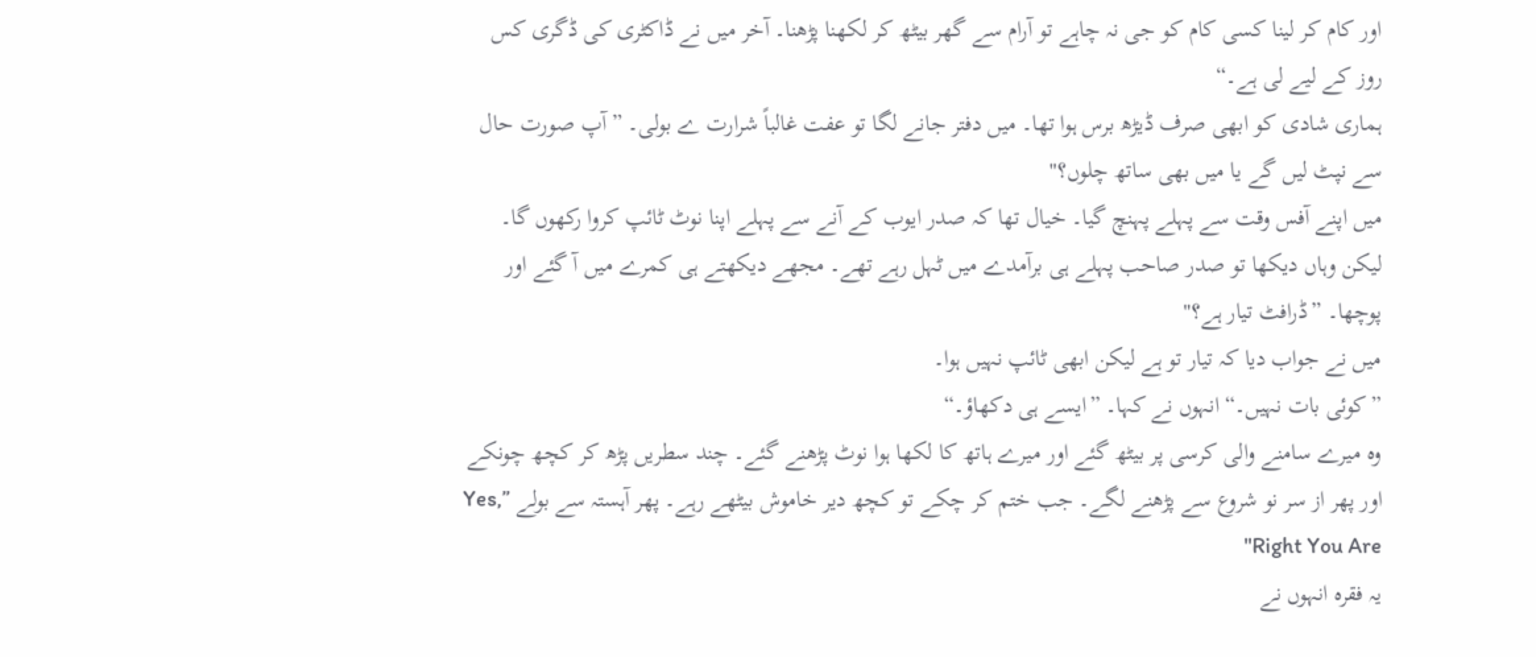اور کام کر لینا کسی کام کو جی نہ چاہے تو آرام سے گھر بیٹھ کر لکھنا پڑھنا۔ آخر میں نے ڈاکٹری کی ڈگری کس روز کے لیے لی ہے۔“
ہماری شادی کو ابھی صرف ڈیڑھ برس ہوا تھا۔ میں دفتر جانے لگا تو عفت غالباً شرارت ے بولی۔ ” آپ صورت حال سے نپٹ لیں گے یا میں بھی ساتھ چلوں؟"
میں اپنے آفس وقت سے پہلے پہنچ گیا۔ خیال تھا کہ صدر ایوب کے آنے سے پہلے اپنا نوٹ ٹائپ کروا رکھوں گا۔ لیکن وہاں دیکھا تو صدر صاحب پہلے ہی برآمدے میں ٹہل رہے تھے۔ مجھے دیکھتے ہی کمرے میں آ گئے اور پوچھا۔ ”ڈرافٹ تیار ہے؟"
میں نے جواب دیا کہ تیار تو ہے لیکن ابھی ٹائپ نہیں ہوا۔
”کوئی بات نہیں۔“ انہوں نے کہا۔ ”ایسے ہی دکھاؤ۔“
وہ میرے سامنے والی کرسی پر بیٹھ گئے اور میرے ہاتھ کا لکھا ہوا نوٹ پڑھنے گئے۔ چند سطریں پڑھ کر کچھ چونکے اور پھر از سر نو شروع سے پڑھنے لگے۔ جب ختم کر چکے تو کچھ دیر خاموش بیٹھے رہے۔ پھر آہستہ سے بولے ”Yes, Right You Are"
یہ فقرہ انہوں نے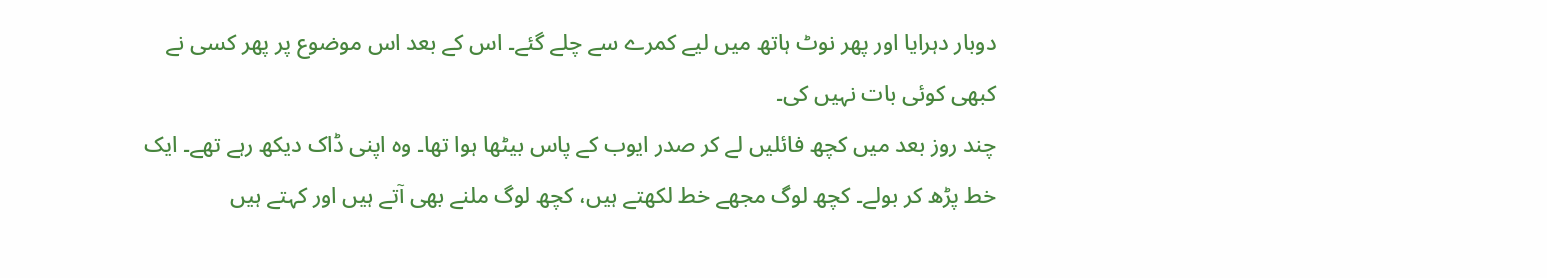دوبار دہرایا اور پھر نوٹ ہاتھ میں لیے کمرے سے چلے گئے۔ اس کے بعد اس موضوع پر پھر کسی نے کبھی کوئی بات نہیں کی۔
چند روز بعد میں کچھ فائلیں لے کر صدر ایوب کے پاس بیٹھا ہوا تھا۔ وہ اپنی ڈاک دیکھ رہے تھے۔ ایک خط پڑھ کر بولے۔ کچھ لوگ مجھے خط لکھتے ہیں، کچھ لوگ ملنے بھی آتے ہیں اور کہتے ہیں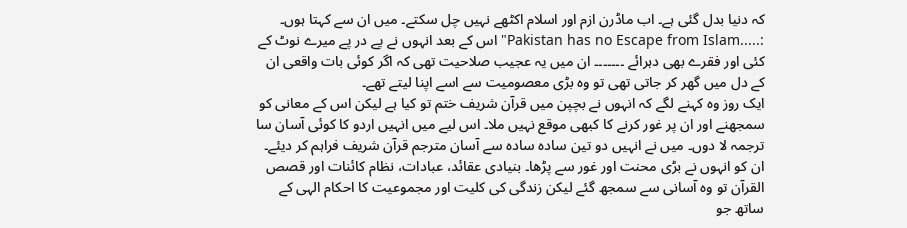کہ دنیا بدل گئی ہے۔ اب ماڈرن ازم اور اسلام اکٹھے نہیں چل سکتے۔ میں ان سے کہتا ہوں۔ :.....Pakistan has no Escape from Islam" اس کے بعد انہوں نے پے در پے میرے نوٹ کے کئی اور فقرے بھی دہرائے ۔۔۔۔۔۔۔ ان میں یہ عجیب صلاحیت تھی کہ اگر کوئی بات واقعی ان کے دل میں گھر کر جاتی تھی تو وہ بڑی معصومیت سے اسے اپنا لیتے تھے۔
ایک روز وہ کہنے لگے کہ انہوں نے بچپن میں قرآن شریف ختم تو کیا ہے لیکن اس کے معانی کو سمجھنے اور ان پر غور کرنے کا کبھی موقع نہیں ملا۔ اس لیے میں انہیں اردو کا کوئی آسان سا ترجمہ لا دوں۔ میں نے انہیں دو تین سادہ سادہ سے آسان مترجم قرآن شریف فراہم کر دیئے۔ ان کو انہوں نے بڑی محنت اور غور سے پڑھا۔ بنیادی عقائد، عبادات، نظام کائنات اور قصص القرآن تو وہ آسانی سے سمجھ گئے لیکن زندگی کی کلیت اور مجموعیت کا احکام الہی کے ساتھ جو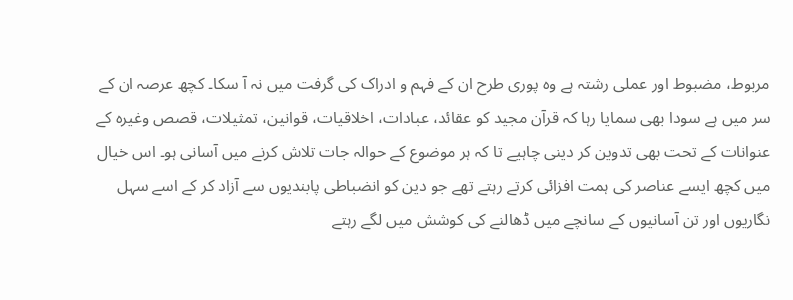مربوط، مضبوط اور عملی رشتہ ہے وہ پوری طرح ان کے فہم و ادراک کی گرفت میں نہ آ سکا۔ کچھ عرصہ ان کے سر میں ہے سودا بھی سمایا رہا کہ قرآن مجید کو عقائد، عبادات، اخلاقیات، قوانین، تمثیلات، قصص وغیرہ کے عنوانات کے تحت بھی تدوین کر دینی چاہیے تا کہ ہر موضوع کے حوالہ جات تلاش کرنے میں آسانی ہو۔ اس خیال میں کچھ ایسے عناصر کی ہمت افزائی کرتے رہتے تھے جو دین کو انضباطی پابندیوں سے آزاد کر کے اسے سہل نگاریوں اور تن آسانیوں کے سانچے میں ڈھالنے کی کوشش میں لگے رہتے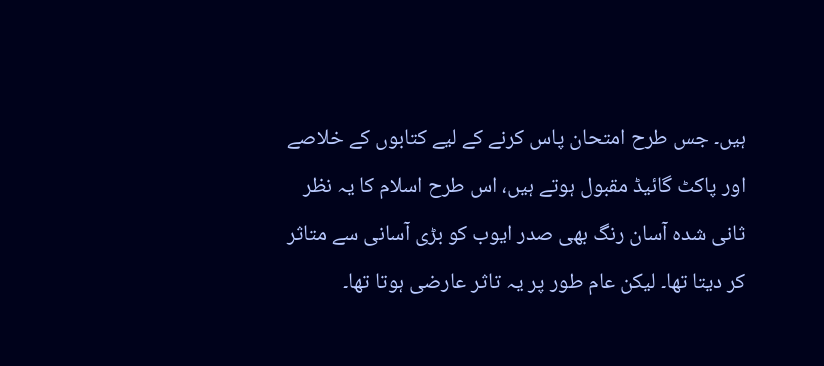ہیں۔ جس طرح امتحان پاس کرنے کے لیے کتابوں کے خلاصے اور پاکٹ گائیڈ مقبول ہوتے ہیں، اس طرح اسلام کا یہ نظر ثانی شدہ آسان رنگ بھی صدر ایوب کو بڑی آسانی سے متاثر کر دیتا تھا۔ لیکن عام طور پر یہ تاثر عارضی ہوتا تھا۔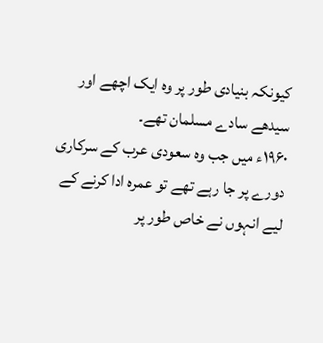کیونکہ بنیادی طور پر وہ ایک اچھے اور سیدھے سادے مسلمان تھے۔
۱۹۶۰ء میں جب وہ سعودی عرب کے سرکاری دورے پر جا رہے تھے تو عمرہ ادا کرنے کے لیے انہوں نے خاص طور پر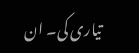تیاری کی۔ ان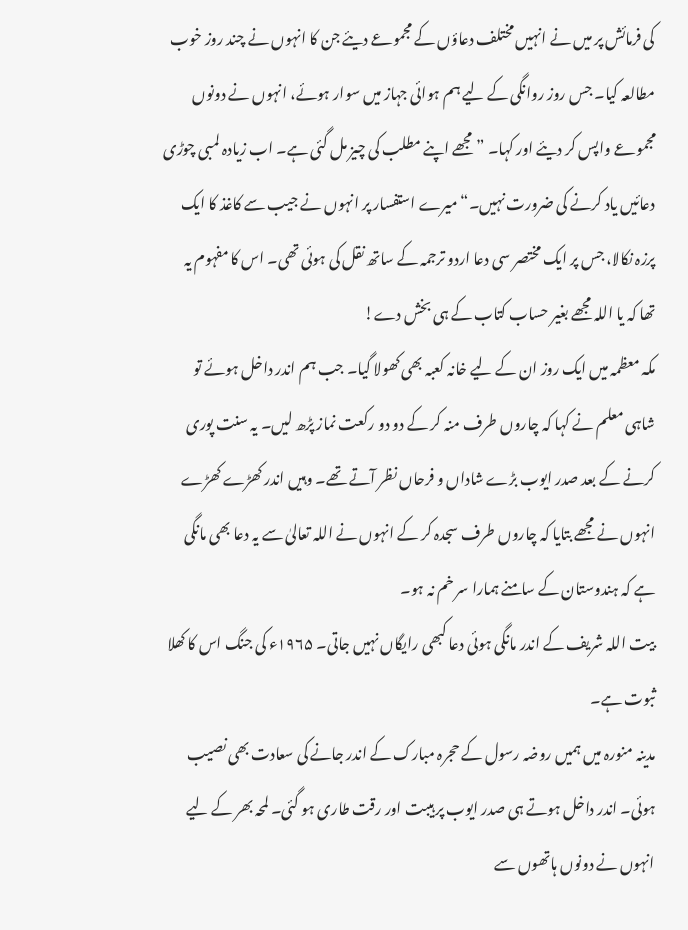کی فرمائش پر میں نے انہیں مختلف دعاؤں کے مجموعے دیئے جن کا انہوں نے چند روز خوب مطالعہ کیا۔ جس روز روانگی کے لیے ہم ہوائی جہاز میں سوار ہوئے، انہوں نے دونوں مجموعے واپس کر دیئے اور کہا۔ ”مجھے اپنے مطلب کی چیز مل گئی ہے۔ اب زیادہ لمبی چوڑی دعائیں یاد کرنے کی ضرورت نہیں۔“ میرے استفسار پر انہوں نے جیب سے کاغذ کا ایک پرزہ نکالا، جس پر ایک مختصر سی دعا اردو ترجمہ کے ساتھ نقل کی ہوئی تھی۔ اس کا مفہوم یہ تھا کہ یا اللہ مجھے بغیر حساب کتاب کے ہی بخش دے!
مکہ معظمہ میں ایک روز ان کے لیے خانہ کعبہ بھی کھولا گیا۔ جب ہم اندر داخل ہوئے تو شاہی معلم نے کہا کہ چاروں طرف منہ کر کے دو دو رکعت نماز پڑھ لیں۔ یہ سنت پوری کرنے کے بعد صدر ایوب بڑے شاداں و فرحاں نظر آتے تھے۔ وہیں اندر کھڑے کھڑے انہوں نے مجھے بتایا کہ چاروں طرف سجدہ کر کے انہوں نے اللہ تعالیٰ سے یہ دعا بھی مانگی ہے کہ ہندوستان کے سامنے ہمارا سر خم نہ ہو۔
بیت اللہ شریف کے اندر مانگی ہوئی دعا کبھی رایگاں نہیں جاتی۔ ۱۹۶۵ء کی جنگ اس کا کھلا ثبوت ہے۔
مدینہ منورہ میں ہمیں روضہ رسول کے حجرہ مبارک کے اندر جانے کی سعادت بھی نصیب ہوئی۔ اندر داخل ہوتے ہی صدر ایوب پر ہیبت اور رقت طاری ہو گئی۔ لمحہ بھر کے لیے انہوں نے دونوں ہاتھوں سے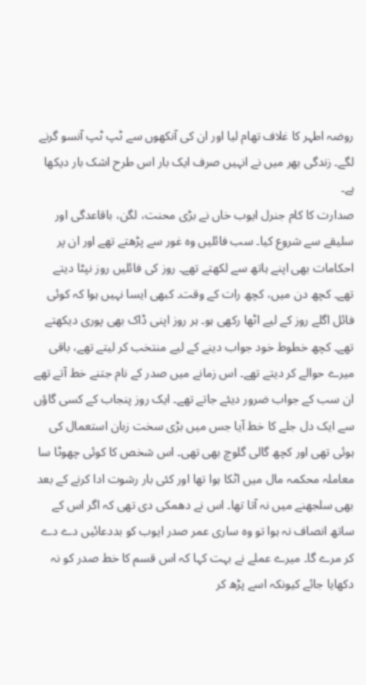روضہ اطہر کا غلاف تھام لیا اور ان کی آنکھوں سے ٹپ ٹپ آنسو گرنے لگے۔ زندگی بھر میں نے انہیں صرف ایک بار اس طرح اشک بار دیکھا ہے۔
صدارت کا کام جنرل ایوب خاں نے بڑی محنت، لگن، باقاعدگی اور سلیقے سے شروع کیا۔ سب فائلیں وہ غور سے پڑھتے تھے اور ان پر احکامات بھی اپنے ہاتھ سے لکھتے تھے۔ روز کی فائلیں روز نپٹا دیتے تھے۔ کچھ دن میں، کچھ رات کے وقت۔ کبھی ایسا نہیں ہوا کہ کوئی فائل اگلے روز کے لیے اٹھا رکھی ہو۔ ہر روز اپنی ڈاک بھی پوری دیکھتے تھے۔ کچھ خطوط خود جواب دینے کے لیے منتخب کر لیتے تھے، باقی میرے حوالے کر دیتے تھے۔ اس زمانے میں صدر کے نام جتنے خط آتے تھے ان سب کے جواب ضرور دیئے جاتے تھے۔ ایک روز پنجاب کے کسی گاؤں سے ایک دل جلے کا خط آیا جس میں بڑی سخت زبان استعمال کی ہوئی تھی اور کچھ گالی گلوچ بھی تھی۔ اس شخص کا کوئی چھوٹا سا معاملہ محکمہ مال میں اٹکا ہوا تھا اور کئی بار رشوت ادا کرنے کے بعد بھی سلجھنے میں نہ آتا تھا۔ اس نے دھمکی دی تھی کہ اگر اس کے ساتھ انصاف نہ ہوا تو وہ ساری عمر صدر ایوب کو بددعائیں دے دے کر مرے گا۔ میرے عملے نے بہت کہا کہ اس قسم کا خط صدر کو نہ دکھایا جائے کیونکہ اسے پڑھ کر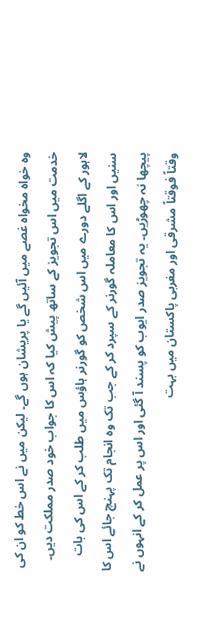وہ خواہ مخواہ غصے میں آئیں گے یا پریشان ہوں گے۔ لیکن میں نے اس خط کو ان کی خدمت میں اس تجویز کے ساتھ پیش کیا کہ اس کا جواب خود صدر مملکت دیں۔ لاہور کے اگلے دورے میں اس شخص کو گورنر ہاؤس میں طلب کر کے اس کی بات سنیں اور اس کا معاملہ گورنر کے سپرد کر کے جب تک وہ انجام تک پہنچ جائے اس کا پیچھا نہ چھوڑیں۔ یہ تجویز صدر ایوب کو پسند آ گئی اور اس پر عمل کر کے انہوں نے وقتاً فوقتاً مشرقی اور مغربی پاکستان میں بہت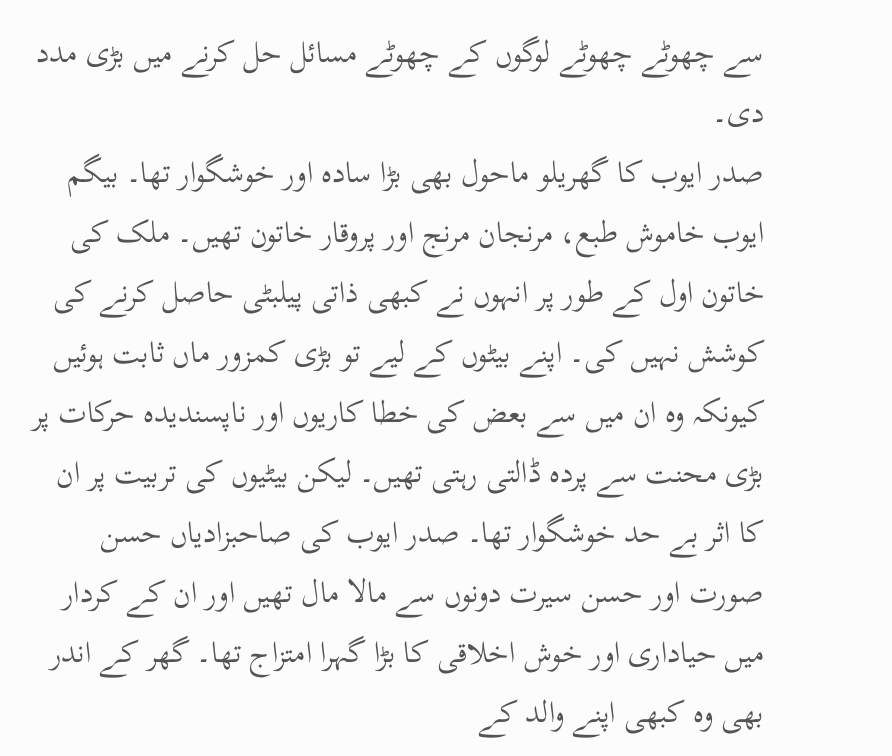سے چھوٹے چھوٹے لوگوں کے چھوٹے مسائل حل کرنے میں بڑی مدد دی۔
صدر ایوب کا گھریلو ماحول بھی بڑا سادہ اور خوشگوار تھا۔ بیگم ایوب خاموش طبع، مرنجان مرنج اور پروقار خاتون تھیں۔ ملک کی خاتون اول کے طور پر انہوں نے کبھی ذاتی پیلبٹی حاصل کرنے کی کوشش نہیں کی۔ اپنے بیٹوں کے لیے تو بڑی کمزور ماں ثابت ہوئیں کیونکہ وہ ان میں سے بعض کی خطا کاریوں اور ناپسندیدہ حرکات پر بڑی محنت سے پردہ ڈالتی رہتی تھیں۔ لیکن بیٹیوں کی تربیت پر ان کا اثر بے حد خوشگوار تھا۔ صدر ایوب کی صاحبزادیاں حسن صورت اور حسن سیرت دونوں سے مالا مال تھیں اور ان کے کردار میں حیاداری اور خوش اخلاقی کا بڑا گہرا امتزاج تھا۔ گھر کے اندر بھی وہ کبھی اپنے والد کے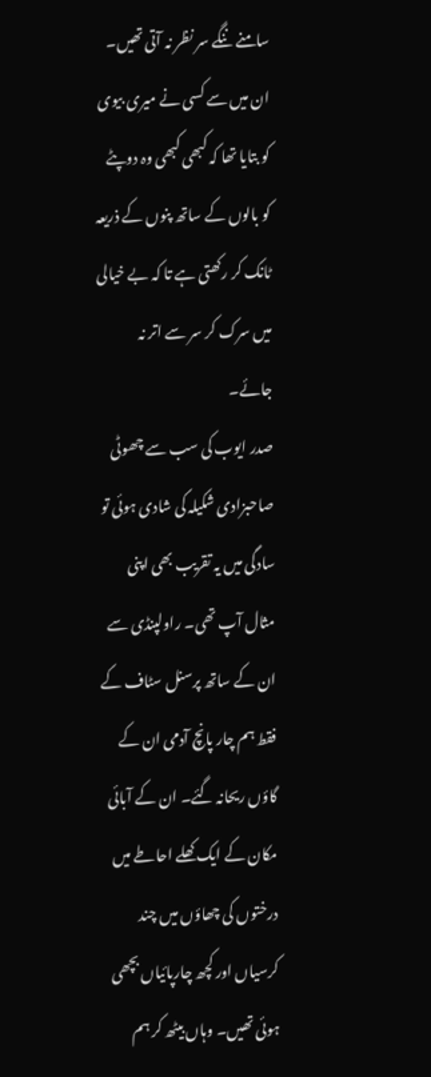سامنے ننگے سر نظر نہ آتی تھیں۔ ان میں سے کسی نے میری بیوی کو بتایا تھا کہ کبھی کبھی وہ دوپٹے کو بالوں کے ساتھ پنوں کے ذریعہ ٹانک کر رکھتی ہے تا کہ بے خیالی میں سرک کر سر سے اتر نہ جائے۔
صدر ایوب کی سب سے چھوٹی صاحبزادی شکیلہ کی شادی ہوئی تو سادگی میں یہ تقریب بھی اپنی مثال آپ تھی۔ راولپنڈی سے ان کے ساتھ پرسنل سٹاف کے فقط ہم چار پانچ آدمی ان کے گاؤں ریحانہ گئے۔ ان کے آبائی مکان کے ایک کھلے احاطے میں درختوں کی چھاؤں میں چند کرسیاں اور کچھ چارپائیاں بچھی ہوئی تھیں۔ وہاں بیٹھ کر ہم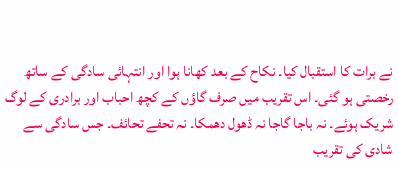نے برات کا استقبال کیا۔ نکاح کے بعد کھانا ہوا اور انتہائی سادگی کے ساتھ رخصتی ہو گئی۔ اس تقریب میں صرف گاؤں کے کچھ احباب اور برادری کے لوگ شریک ہوئے۔ نہ باجا گاجا نہ ڈھول دھمکا۔ نہ تحفے تحائف۔ جس سادگی سے شادی کی تقریب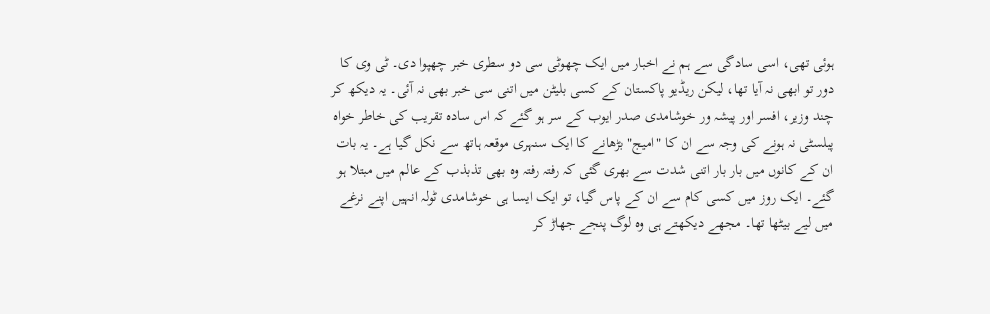ہوئی تھی، اسی سادگی سے ہم نے اخبار میں ایک چھوٹی سی دو سطری خبر چھپوا دی۔ ٹی وی کا دور تو ابھی نہ آیا تھا، لیکن ریڈیو پاکستان کے کسی بلیٹن میں اتنی سی خبر بھی نہ آئی۔ یہ دیکھ کر چند وزیر، افسر اور پیشہ ور خوشامدی صدر ایوب کے سر ہو گئے کہ اس سادہ تقریب کی خاطر خواہ پبلسٹی نہ ہونے کی وجہ سے ان کا "امیج" بڑھانے کا ایک سنہری موقعہ ہاتھ سے نکل گیا ہے۔ یہ بات ان کے کانوں میں بار بار اتنی شدت سے بھری گئی کہ رفتہ رفتہ وہ بھی تذبذب کے عالم میں مبتلا ہو گئے۔ ایک روز میں کسی کام سے ان کے پاس گیا، تو ایک ایسا ہی خوشامدی ٹولہ انہیں اپنے نرغے میں لیے بیٹھا تھا۔ مجھے دیکھتے ہی وہ لوگ پنجے جھاڑ کر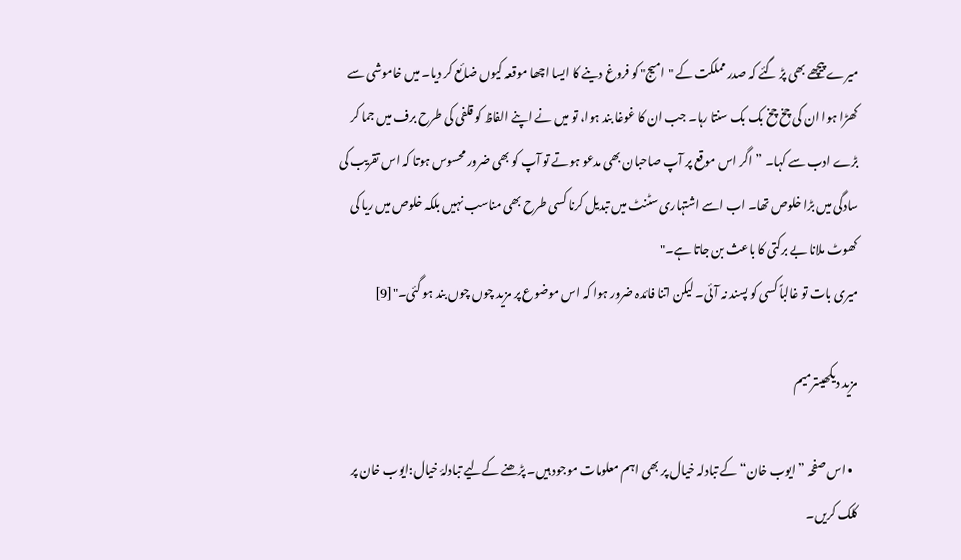میرے پیچھے بھی پڑ گئے کہ صدر مملکت کے "امیج" کو فروغ دینے کا ایسا اچھا موقعہ کیوں ضائع کر دیا۔ میں خاموشی سے کھڑا ہوا ان کی چخ چخ بک بک سنتا رہا۔ جب ان کا غوغا بند ہوا، تو میں نے اپنے الفاظ کو قلفی کی طرح برف میں جما کر بڑے ادب سے کہا۔ ”اگر اس موقع پر آپ صاحبان بھی مدعو ہوتے تو آپ کو بھی ضرور محسوس ہوتا کہ اس تقریب کی سادگی میں بڑا خلوص تھا۔ اب اسے اشتہاری سٹنٹ میں تبدیل کرنا کسی طرح بھی مناسب نہیں بلکہ خلوص میں ریا کی کھوٹ ملانا بے برکتی کا باعث بن جاتا ہے۔"
میری بات تو غالباً کسی کو پسند نہ آئی۔ لیکن اتنا فائدہ ضرور ہوا کہ اس موضوع پر مزید چوں چوں بند ہو گئی۔"[9]

مزید دیکھیںترميم

  • اس صفحہ ”ایوب خان“ کے تبادلہ خیال پر بھی اہم معلومات موجود ہیں۔ پڑھنے کےلیے تبادلۂ خیال:ایوب خان پر کلک کریں۔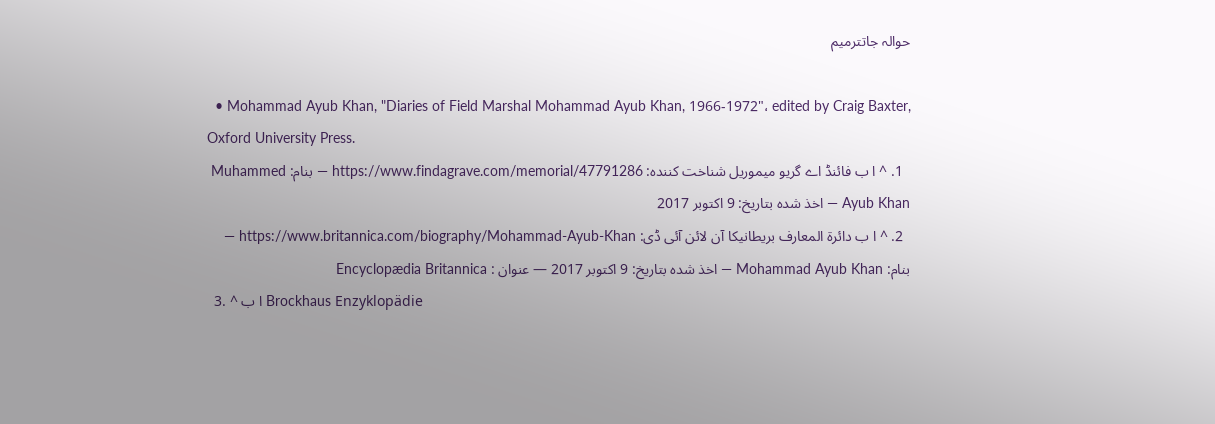حوالہ جاتترميم

  • Mohammad Ayub Khan, "Diaries of Field Marshal Mohammad Ayub Khan, 1966-1972"، edited by Craig Baxter, Oxford University Press.
  1. ^ ا ب فائنڈ اے گریو میموریل شناخت کنندہ: https://www.findagrave.com/memorial/47791286 — بنام: Muhammed Ayub Khan — اخذ شدہ بتاریخ: 9 اکتوبر 2017
  2. ^ ا ب دائرۃ المعارف بریطانیکا آن لائن آئی ڈی: https://www.britannica.com/biography/Mohammad-Ayub-Khan — بنام: Mohammad Ayub Khan — اخذ شدہ بتاریخ: 9 اکتوبر 2017 — عنوان : Encyclopædia Britannica
  3. ^ ا ب Brockhaus Enzyklopädie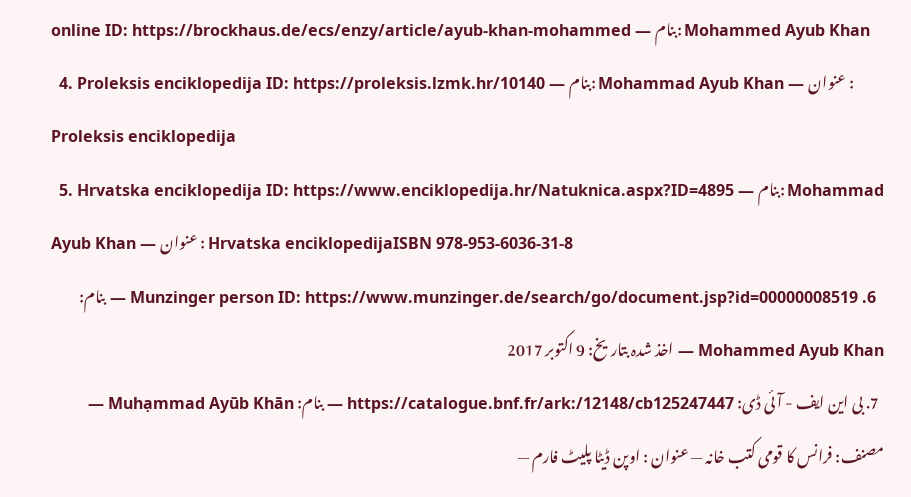online ID: https://brockhaus.de/ecs/enzy/article/ayub-khan-mohammed — بنام: Mohammed Ayub Khan
  4. Proleksis enciklopedija ID: https://proleksis.lzmk.hr/10140 — بنام: Mohammad Ayub Khan — عنوان : Proleksis enciklopedija
  5. Hrvatska enciklopedija ID: https://www.enciklopedija.hr/Natuknica.aspx?ID=4895 — بنام: Mohammad Ayub Khan — عنوان : Hrvatska enciklopedijaISBN 978-953-6036-31-8
  6. Munzinger person ID: https://www.munzinger.de/search/go/document.jsp?id=00000008519 — بنام: Mohammed Ayub Khan — اخذ شدہ بتاریخ: 9 اکتوبر 2017
  7. بی این ایف - آئی ڈی: https://catalogue.bnf.fr/ark:/12148/cb125247447 — بنام: Muhạmmad Ayūb Khān — مصنف: فرانس کا قومی کتب خانہ — عنوان : اوپن ڈیٹا پلیٹ فارم —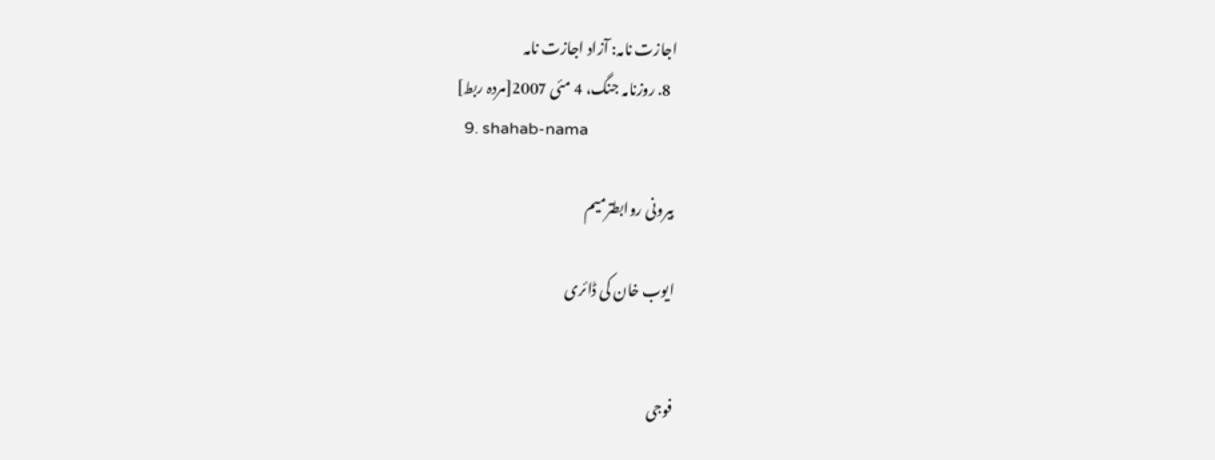اجازت نامہ: آزاد اجازت نامہ
  8. روزنامہ جنگ، 4 مئی 2007[مردہ ربط]
  9. shahab-nama

بیرونی روابطترميم

ایوب خان کی ڈائری


فوجی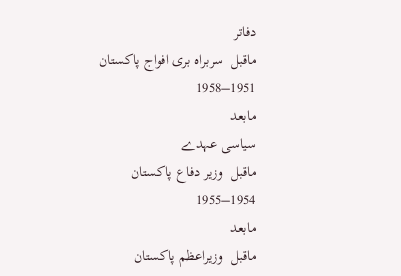دفاتر
ماقبل  سربراہ بری افواج پاکستان
1951–1958
مابعد
سیاسی عہدے
ماقبل  وزیر دفاع پاکستان
1954–1955
مابعد
ماقبل  وزیراعظم پاکستان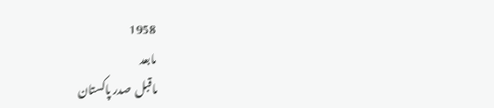1958
مابعد
ماقبل  صدر پاکستان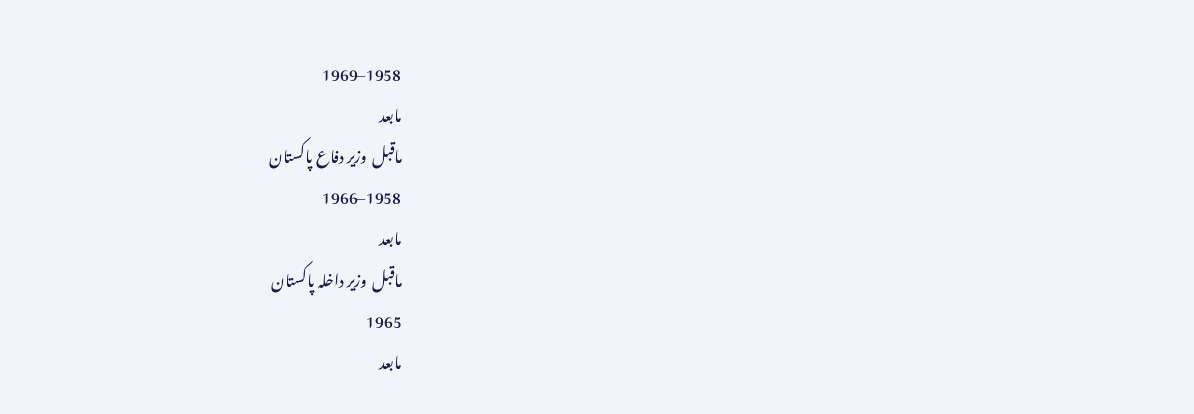1958–1969
مابعد
ماقبل  وزیر دفاع پاکستان
1958–1966
مابعد
ماقبل  وزیر داخلہ پاکستان
1965
مابعد